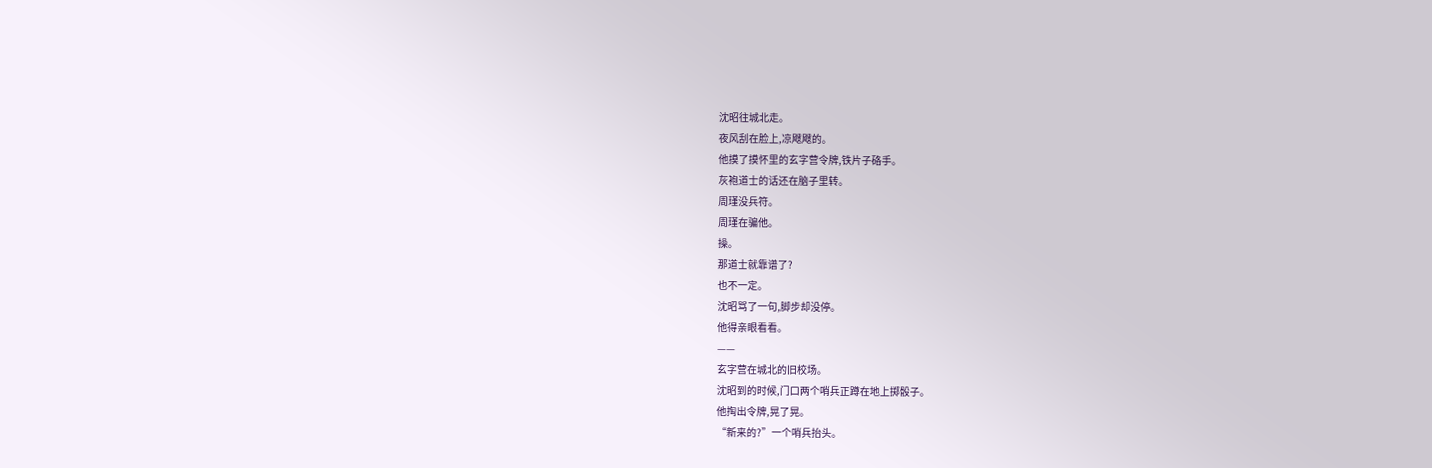沈昭往城北走。
夜风刮在脸上,凉飕飕的。
他摸了摸怀里的玄字营令牌,铁片子硌手。
灰袍道士的话还在脑子里转。
周瑾没兵符。
周瑾在骗他。
操。
那道士就靠谱了?
也不一定。
沈昭骂了一句,脚步却没停。
他得亲眼看看。
——
玄字营在城北的旧校场。
沈昭到的时候,门口两个哨兵正蹲在地上掷骰子。
他掏出令牌,晃了晃。
“新来的?”一个哨兵抬头。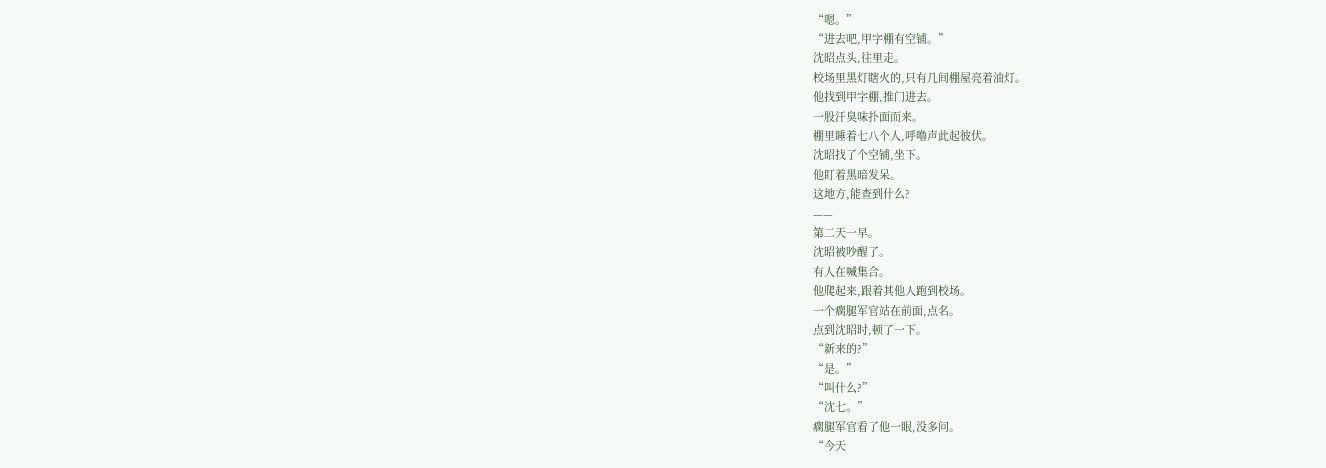“嗯。”
“进去吧,甲字棚有空铺。”
沈昭点头,往里走。
校场里黑灯瞎火的,只有几间棚屋亮着油灯。
他找到甲字棚,推门进去。
一股汗臭味扑面而来。
棚里睡着七八个人,呼噜声此起彼伏。
沈昭找了个空铺,坐下。
他盯着黑暗发呆。
这地方,能查到什么?
——
第二天一早。
沈昭被吵醒了。
有人在喊集合。
他爬起来,跟着其他人跑到校场。
一个瘸腿军官站在前面,点名。
点到沈昭时,顿了一下。
“新来的?”
“是。”
“叫什么?”
“沈七。”
瘸腿军官看了他一眼,没多问。
“今天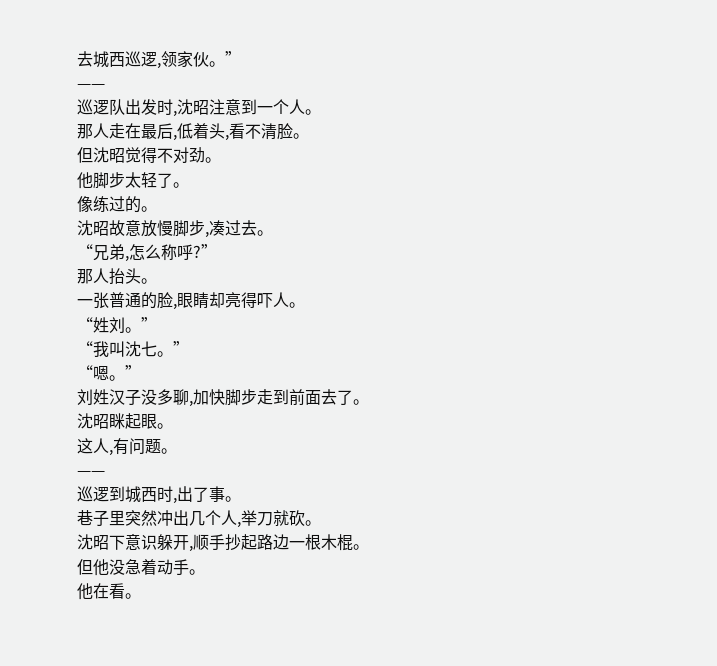去城西巡逻,领家伙。”
——
巡逻队出发时,沈昭注意到一个人。
那人走在最后,低着头,看不清脸。
但沈昭觉得不对劲。
他脚步太轻了。
像练过的。
沈昭故意放慢脚步,凑过去。
“兄弟,怎么称呼?”
那人抬头。
一张普通的脸,眼睛却亮得吓人。
“姓刘。”
“我叫沈七。”
“嗯。”
刘姓汉子没多聊,加快脚步走到前面去了。
沈昭眯起眼。
这人,有问题。
——
巡逻到城西时,出了事。
巷子里突然冲出几个人,举刀就砍。
沈昭下意识躲开,顺手抄起路边一根木棍。
但他没急着动手。
他在看。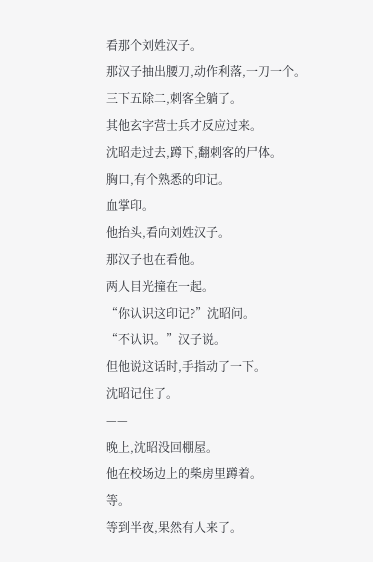看那个刘姓汉子。
那汉子抽出腰刀,动作利落,一刀一个。
三下五除二,刺客全躺了。
其他玄字营士兵才反应过来。
沈昭走过去,蹲下,翻刺客的尸体。
胸口,有个熟悉的印记。
血掌印。
他抬头,看向刘姓汉子。
那汉子也在看他。
两人目光撞在一起。
“你认识这印记?”沈昭问。
“不认识。”汉子说。
但他说这话时,手指动了一下。
沈昭记住了。
——
晚上,沈昭没回棚屋。
他在校场边上的柴房里蹲着。
等。
等到半夜,果然有人来了。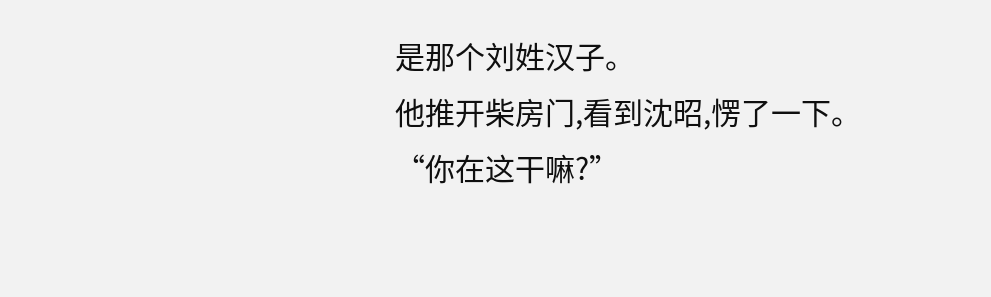是那个刘姓汉子。
他推开柴房门,看到沈昭,愣了一下。
“你在这干嘛?”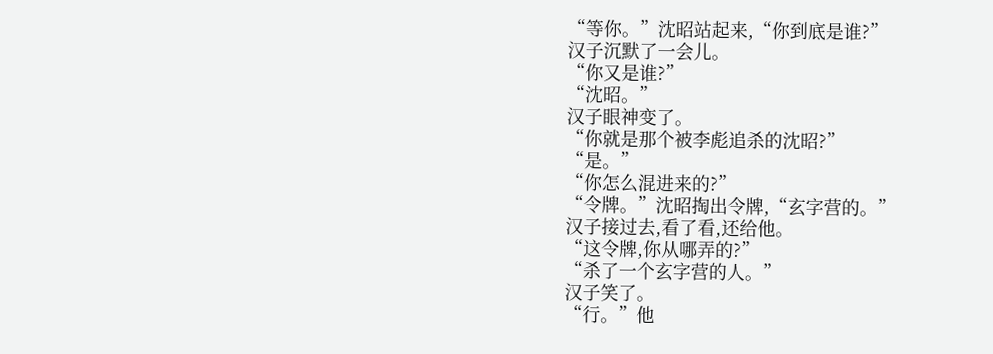“等你。”沈昭站起来,“你到底是谁?”
汉子沉默了一会儿。
“你又是谁?”
“沈昭。”
汉子眼神变了。
“你就是那个被李彪追杀的沈昭?”
“是。”
“你怎么混进来的?”
“令牌。”沈昭掏出令牌,“玄字营的。”
汉子接过去,看了看,还给他。
“这令牌,你从哪弄的?”
“杀了一个玄字营的人。”
汉子笑了。
“行。”他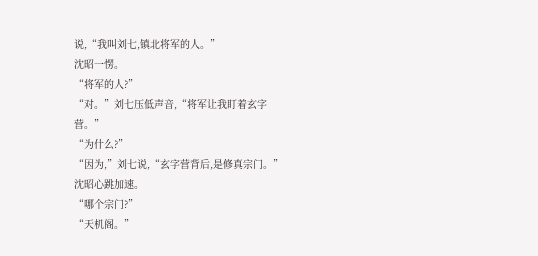说,“我叫刘七,镇北将军的人。”
沈昭一愣。
“将军的人?”
“对。”刘七压低声音,“将军让我盯着玄字营。”
“为什么?”
“因为,”刘七说,“玄字营背后,是修真宗门。”
沈昭心跳加速。
“哪个宗门?”
“天机阁。”